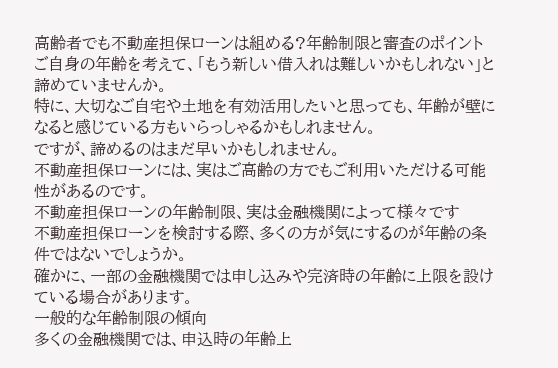高齢者でも不動産担保ローンは組める?年齢制限と審査のポイント
ご自身の年齢を考えて、「もう新しい借入れは難しいかもしれない」と諦めていませんか。
特に、大切なご自宅や土地を有効活用したいと思っても、年齢が壁になると感じている方もいらっしゃるかもしれません。
ですが、諦めるのはまだ早いかもしれません。
不動産担保ローンには、実はご高齢の方でもご利用いただける可能性があるのです。
不動産担保ローンの年齢制限、実は金融機関によって様々です
不動産担保ローンを検討する際、多くの方が気にするのが年齢の条件ではないでしょうか。
確かに、一部の金融機関では申し込みや完済時の年齢に上限を設けている場合があります。
一般的な年齢制限の傾向
多くの金融機関では、申込時の年齢上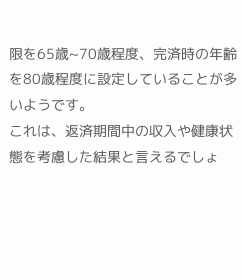限を65歳~70歳程度、完済時の年齢を80歳程度に設定していることが多いようです。
これは、返済期間中の収入や健康状態を考慮した結果と言えるでしょ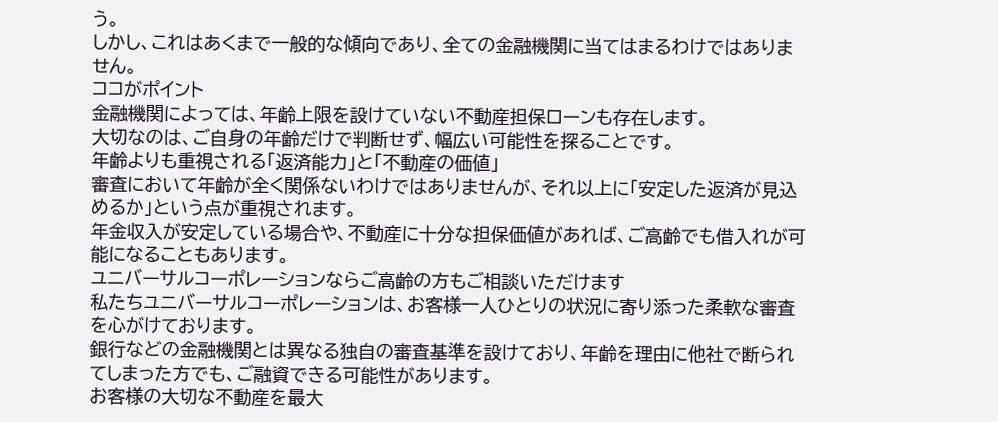う。
しかし、これはあくまで一般的な傾向であり、全ての金融機関に当てはまるわけではありません。
ココがポイント
金融機関によっては、年齢上限を設けていない不動産担保ローンも存在します。
大切なのは、ご自身の年齢だけで判断せず、幅広い可能性を探ることです。
年齢よりも重視される「返済能力」と「不動産の価値」
審査において年齢が全く関係ないわけではありませんが、それ以上に「安定した返済が見込めるか」という点が重視されます。
年金収入が安定している場合や、不動産に十分な担保価値があれば、ご高齢でも借入れが可能になることもあります。
ユニバーサルコーポレーションならご高齢の方もご相談いただけます
私たちユニバーサルコーポレーションは、お客様一人ひとりの状況に寄り添った柔軟な審査を心がけております。
銀行などの金融機関とは異なる独自の審査基準を設けており、年齢を理由に他社で断られてしまった方でも、ご融資できる可能性があります。
お客様の大切な不動産を最大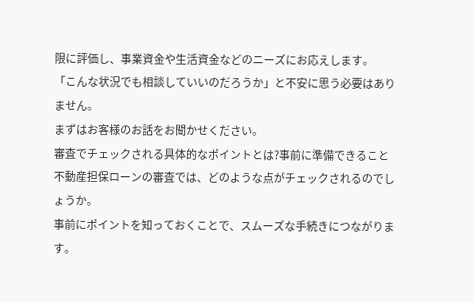限に評価し、事業資金や生活資金などのニーズにお応えします。
「こんな状況でも相談していいのだろうか」と不安に思う必要はありません。
まずはお客様のお話をお聞かせください。
審査でチェックされる具体的なポイントとは?事前に準備できること
不動産担保ローンの審査では、どのような点がチェックされるのでしょうか。
事前にポイントを知っておくことで、スムーズな手続きにつながります。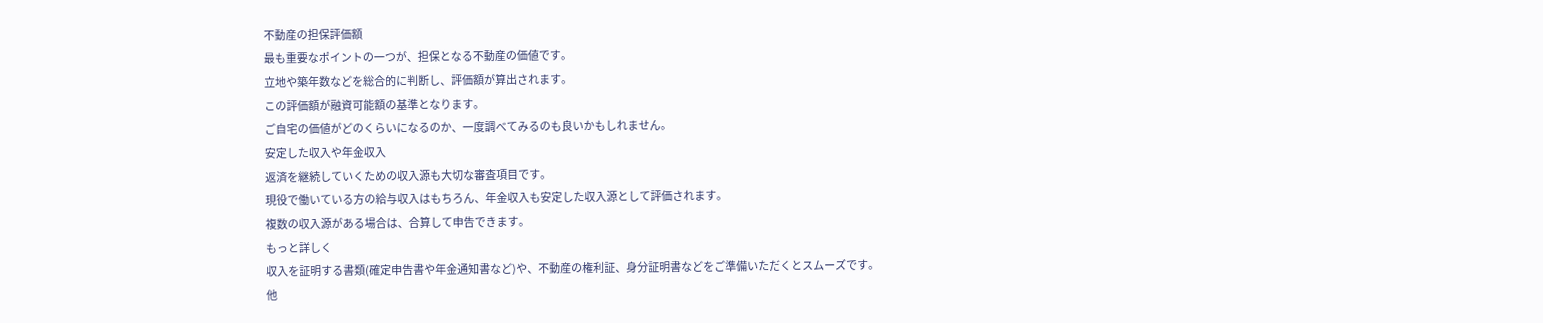不動産の担保評価額
最も重要なポイントの一つが、担保となる不動産の価値です。
立地や築年数などを総合的に判断し、評価額が算出されます。
この評価額が融資可能額の基準となります。
ご自宅の価値がどのくらいになるのか、一度調べてみるのも良いかもしれません。
安定した収入や年金収入
返済を継続していくための収入源も大切な審査項目です。
現役で働いている方の給与収入はもちろん、年金収入も安定した収入源として評価されます。
複数の収入源がある場合は、合算して申告できます。
もっと詳しく
収入を証明する書類(確定申告書や年金通知書など)や、不動産の権利証、身分証明書などをご準備いただくとスムーズです。
他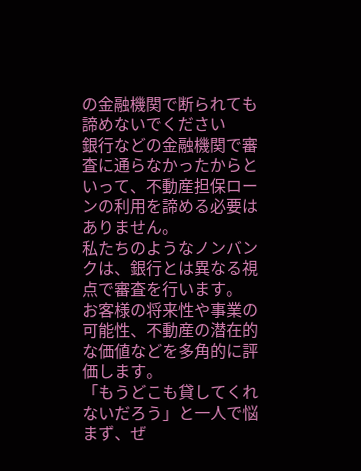の金融機関で断られても諦めないでください
銀行などの金融機関で審査に通らなかったからといって、不動産担保ローンの利用を諦める必要はありません。
私たちのようなノンバンクは、銀行とは異なる視点で審査を行います。
お客様の将来性や事業の可能性、不動産の潜在的な価値などを多角的に評価します。
「もうどこも貸してくれないだろう」と一人で悩まず、ぜ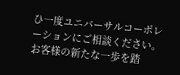ひ一度ユニバーサルコーポレーションにご相談ください。
お客様の新たな一歩を踏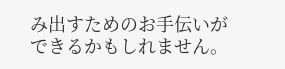み出すためのお手伝いができるかもしれません。